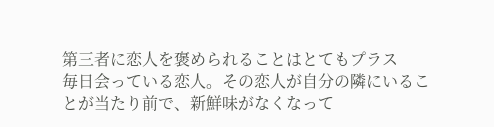第三者に恋人を褒められることはとてもプラス
毎日会っている恋人。その恋人が自分の隣にいることが当たり前で、新鮮味がなくなって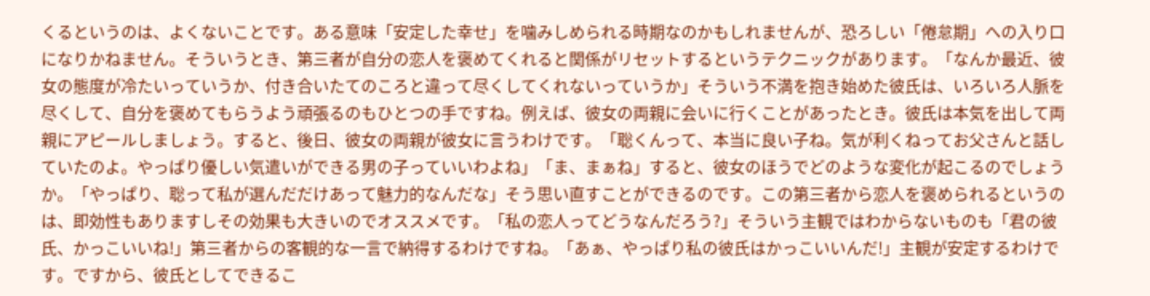くるというのは、よくないことです。ある意味「安定した幸せ」を噛みしめられる時期なのかもしれませんが、恐ろしい「倦怠期」への入り口になりかねません。そういうとき、第三者が自分の恋人を褒めてくれると関係がリセットするというテクニックがあります。「なんか最近、彼女の態度が冷たいっていうか、付き合いたてのころと違って尽くしてくれないっていうか」そういう不満を抱き始めた彼氏は、いろいろ人脈を尽くして、自分を褒めてもらうよう頑張るのもひとつの手ですね。例えば、彼女の両親に会いに行くことがあったとき。彼氏は本気を出して両親にアピールしましょう。すると、後日、彼女の両親が彼女に言うわけです。「聡くんって、本当に良い子ね。気が利くねってお父さんと話していたのよ。やっぱり優しい気遣いができる男の子っていいわよね」「ま、まぁね」すると、彼女のほうでどのような変化が起こるのでしょうか。「やっぱり、聡って私が選んだだけあって魅力的なんだな」そう思い直すことができるのです。この第三者から恋人を褒められるというのは、即効性もありますしその効果も大きいのでオススメです。「私の恋人ってどうなんだろう?」そういう主観ではわからないものも「君の彼氏、かっこいいね!」第三者からの客観的な一言で納得するわけですね。「あぁ、やっぱり私の彼氏はかっこいいんだ!」主観が安定するわけです。ですから、彼氏としてできるこ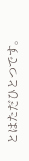とはただひとつです。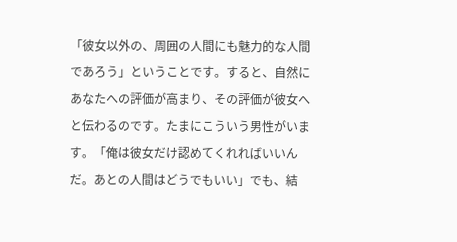「彼女以外の、周囲の人間にも魅力的な人間であろう」ということです。すると、自然にあなたへの評価が高まり、その評価が彼女へと伝わるのです。たまにこういう男性がいます。「俺は彼女だけ認めてくれればいいんだ。あとの人間はどうでもいい」でも、結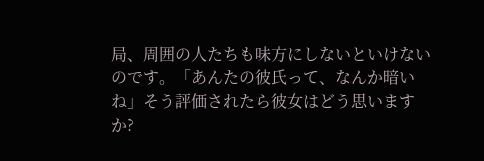局、周囲の人たちも味方にしないといけないのです。「あんたの彼氏って、なんか暗いね」そう評価されたら彼女はどう思いますか?